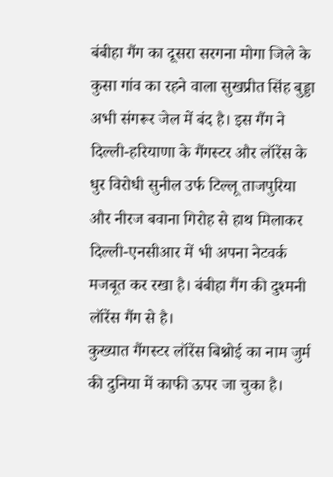बंबीहा गैंग का दूसरा सरगना मोगा जिले के कुसा गांव का रहने वाला सुखप्रीत सिंह बुड्डा अभी संगरूर जेल में बंद है। इस गैंग ने दिल्ली-हरियाणा के गैंगस्टर और लॉरेंस के धुर विरोधी सुनील उर्फ टिल्लू ताजपुरिया और नीरज बवाना गिरोह से हाथ मिलाकर दिल्ली-एनसीआर में भी अपना नेटवर्क मजबूत कर रखा है। बंबीहा गैंग की दुश्मनी लॉरेंस गैंग से है।
कुख्यात गैंगस्टर लॉरेंस बिश्नोई का नाम जुर्म की दुनिया में काफी ऊपर जा चुका है।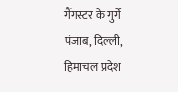गैंगस्टर के गुर्गे पंजाब, दिल्ली, हिमाचल प्रदेश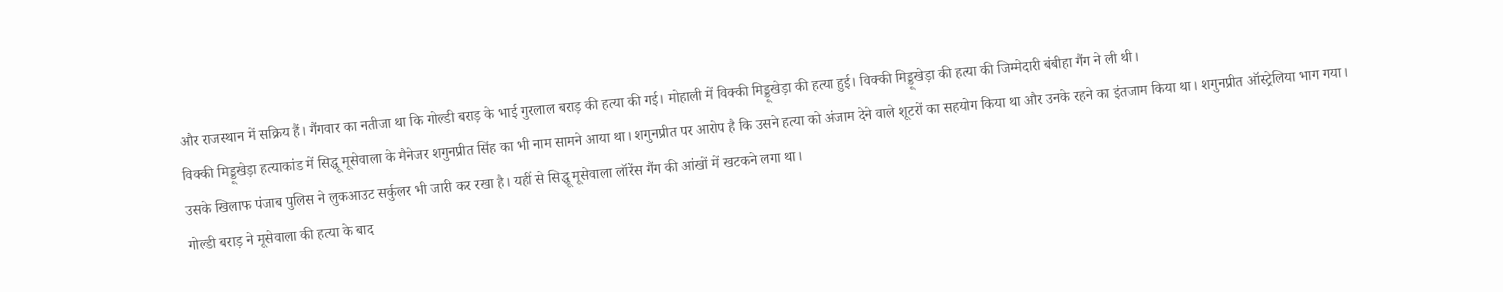और राजस्थान में सक्रिय हैं। गैंगवार का नतीजा था कि गोल्डी बराड़ के भाई गुरलाल बराड़ की हत्या की गई। मोहाली में विक्की मिड्डूखेड़ा की हत्या हुई। विक्की मिड्डूखेड़ा की हत्या की जिम्मेदारी बंबीहा गैंग ने ली थी।
विक्की मिड्डूखेड़ा हत्याकांड में सिद्धू मूसेवाला के मैनेजर शगुनप्रीत सिंह का भी नाम सामने आया था। शगुनप्रीत पर आरोप है कि उसने हत्या को अंजाम देने वाले शूटरों का सहयोग किया था और उनके रहने का इंतजाम किया था। शगुनप्रीत ऑस्ट्रेलिया भाग गया। उसके खिलाफ पंजाब पुलिस ने लुकआउट सर्कुलर भी जारी कर रखा है। यहीं से सिद्धू मूसेवाला लॉरेंस गैंग की आंखों में खटकने लगा था।
गोल्डी बराड़ ने मूसेवाला की हत्या के बाद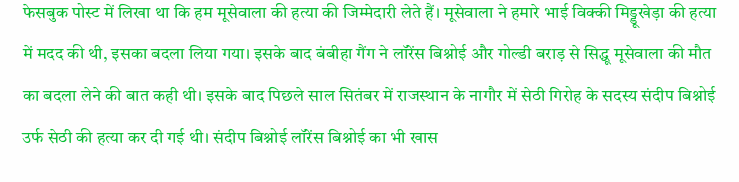फेसबुक पोस्ट में लिखा था कि हम मूसेवाला की हत्या की जिम्मेदारी लेते हैं। मूसेवाला ने हमारे भाई विक्की मिड्डूखेड़ा की हत्या में मदद की थी, इसका बदला लिया गया। इसके बाद बंबीहा गैंग ने लॉरेंस बिश्नोई और गोल्डी बराड़ से सिद्धू मूसेवाला की मौत का बदला लेने की बात कही थी। इसके बाद पिछले साल सितंबर में राजस्थान के नागौर में सेठी गिरोह के सदस्य संदीप बिश्नोई उर्फ सेठी की हत्या कर दी गई थी। संदीप बिश्नोई लॉरेंस बिश्नोई का भी खास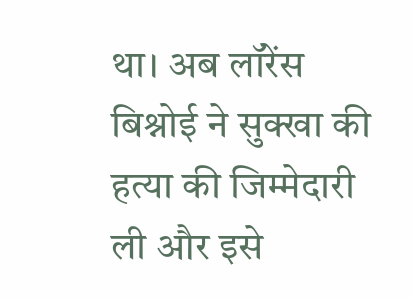था। अब लॉरेंस बिश्नोई ने सुक्खा की हत्या की जिम्मेदारी ली और इसे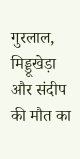गुरलाल, मिड्डूखेड़ा और संदीप की मौत का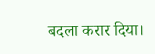बदला करार दिया।